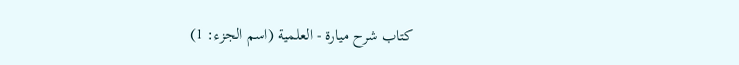كتاب شرح ميارة - العلمية (اسم الجزء: 1)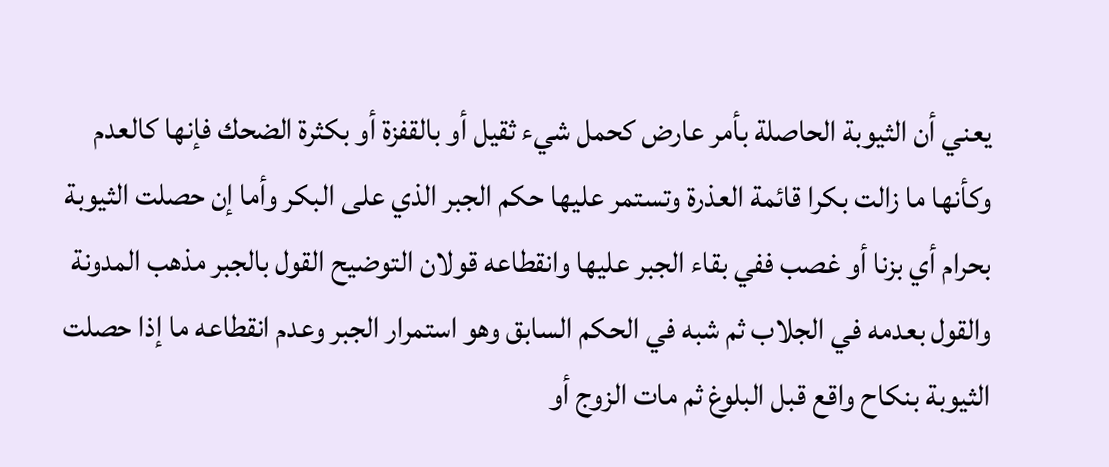يعني أن الثيوبة الحاصلة بأمر عارض كحمل شيء ثقيل أو بالقفزة أو بكثرة الضحك فإنها كالعدم وكأنها ما زالت بكرا قائمة العذرة وتستمر عليها حكم الجبر الذي على البكر وأما إن حصلت الثيوبة بحرام أي بزنا أو غصب ففي بقاء الجبر عليها وانقطاعه قولان التوضيح القول بالجبر مذهب المدونة والقول بعدمه في الجلاب ثم شبه في الحكم السابق وهو استمرار الجبر وعدم انقطاعه ما إذا حصلت الثيوبة بنكاح واقع قبل البلوغ ثم مات الزوج أو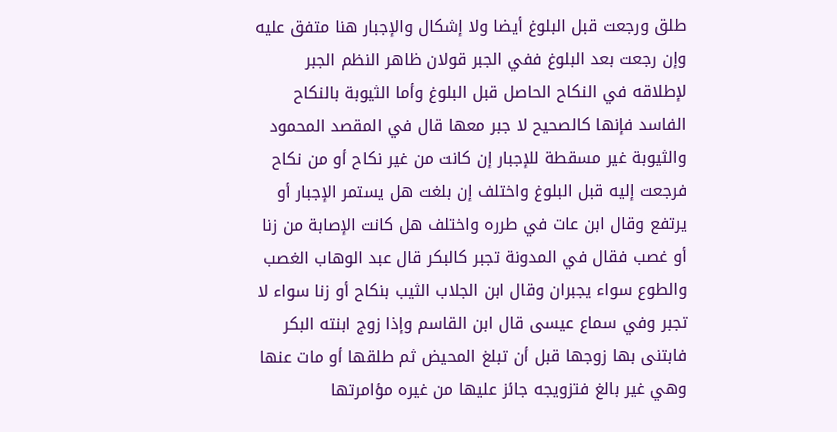طلق ورجعت قبل البلوغ أيضا ولا إشكال والإجبار هنا متفق عليه وإن رجعت بعد البلوغ ففي الجبر قولان ظاهر النظم الجبر لإطلاقه في النكاح الحاصل قبل البلوغ وأما الثيوبة بالنكاح الفاسد فإنها كالصحيح لا جبر معها قال في المقصد المحمود والثيوبة غير مسقطة للإجبار إن كانت من غير نكاح أو من نكاح فرجعت إليه قبل البلوغ واختلف إن بلغت هل يستمر الإجبار أو يرتفع وقال ابن عات في طرره واختلف هل كانت الإصابة من زنا أو غصب فقال في المدونة تجبر كالبكر قال عبد الوهاب الغصب والطوع سواء يجبران وقال ابن الجلاب الثيب بنكاح أو زنا سواء لا تجبر وفي سماع عيسى قال ابن القاسم وإذا زوج ابنته البكر فابتنى بها زوجها قبل أن تبلغ المحيض ثم طلقها أو مات عنها وهي غير بالغ فتزويجه جائز عليها من غيره مؤامرتها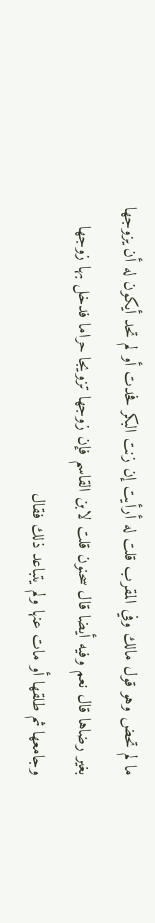ما لم تحض وهو قول مالك وفي المقرب قلت له أرأيت إن زنت البكر فحدت أو لم تحد أيكون له أن يزوجها بغير رضاها قال نعم وفيه أيضا قال سحنون قلت لابن القاسم فإن زوجها تزويجا حراما فدخل بها زوجها وجامعها ثم طلقها أو مات عنها ولم يتباعد ذلك فقال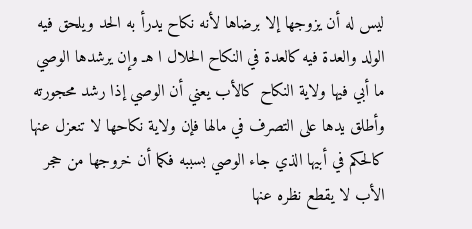ليس له أن يزوجها إلا برضاها لأنه نكاح يدرأ به الحد ويلحق فيه الولد والعدة فيه كالعدة في النكاح الحلال ا هـ وإن يرشدها الوصي ما أبي فيها ولاية النكاح كالأب يعني أن الوصي إذا رشد محجورته وأطلق يدها على التصرف في مالها فإن ولاية نكاحها لا تنعزل عنها كالحكم في أبيها الذي جاء الوصي بسببه فكما أن خروجها من حجر الأب لا يقطع نظره عنها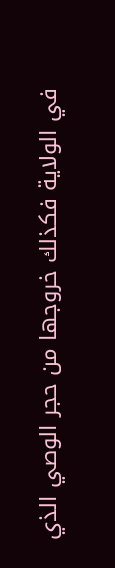في الولاية فكذلك خروجها من حجر الوصي الذي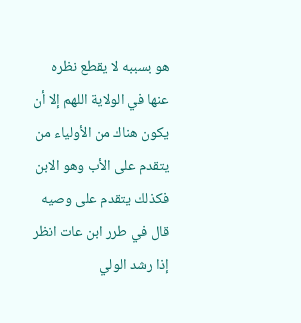هو بسببه لا يقطع نظره عنها في الولاية اللهم إلا أن يكون هناك من الأولياء من يتقدم على الأب وهو الابن فكذلك يتقدم على وصيه قال في طرر ابن عات انظر إذا رشد الولي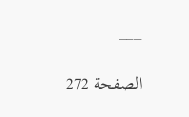___

الصفحة 272